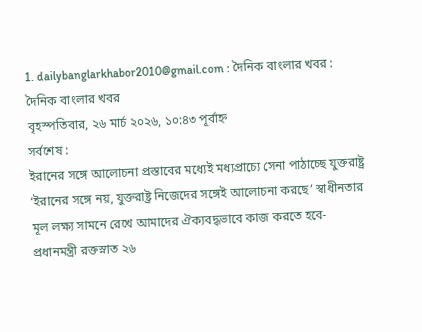1. dailybanglarkhabor2010@gmail.com : দৈনিক বাংলার খবর : দৈনিক বাংলার খবর
বৃহস্পতিবার, ২৬ মার্চ ২০২৬, ১০:৪৩ পূর্বাহ্ন
সর্বশেষ :
ইরানের সঙ্গে আলোচনা প্রস্তাবের মধ্যেই মধ্যপ্রাচ্যে সেনা পাঠাচ্ছে যুক্তরাষ্ট্র ‘ইরানের সঙ্গে নয়, যুক্তরাষ্ট্র নিজেদের সঙ্গেই আলোচনা করছে’ স্বাধীনতার মূল লক্ষ্য সামনে রেখে আমাদের ঐক্যবদ্ধভাবে কাজ করতে হবে-প্রধানমন্ত্রী রক্তস্নাত ২৬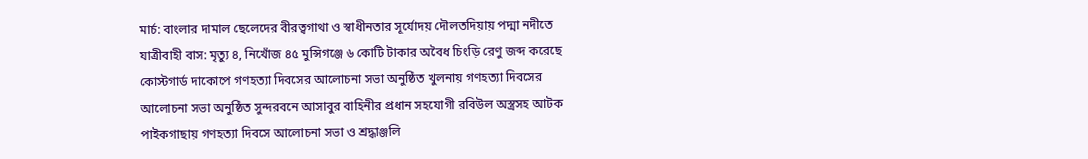মার্চ: বাংলার দামাল ছেলেদের বীরত্বগাথা ও স্বাধীনতার সূর্যোদয় দৌলতদিয়ায় পদ্মা নদীতে যাত্রীবাহী বাস: মৃত্যু ৪, নিখোঁজ ৪৫ মুন্সিগঞ্জে ৬ কোটি টাকার অবৈধ চিংড়ি রেণু জব্দ করেছে কোস্টগার্ড দাকোপে গণহত্যা দিবসের আলোচনা সভা অনুষ্ঠিত খুলনায় গণহত্যা দিবসের আলোচনা সভা অনুষ্ঠিত সুন্দরবনে আসাবুর বাহিনীর প্রধান সহযোগী রবিউল অস্ত্রসহ আটক পাইকগাছায় গণহত্যা দিবসে আলোচনা সভা ও শ্রদ্ধাঞ্জলি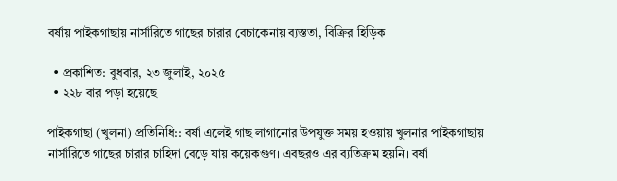বর্ষায় পাইকগাছায় নার্সারিতে গাছের চারার বেচাকেনায় ব্যস্ততা, বিক্রির হিড়িক

  • প্রকাশিত: বুধবার, ২৩ জুলাই, ২০২৫
  • ২২৮ বার পড়া হয়েছে

পাইকগাছা (খুলনা) প্রতিনিধি:: বর্ষা এলেই গাছ লাগানোর উপযুক্ত সময় হওয়ায় খুলনার পাইকগাছায় নার্সারিতে গাছের চারার চাহিদা বেড়ে যায় কয়েকগুণ। এবছরও এর ব্যতিক্রম হয়নি। বর্ষা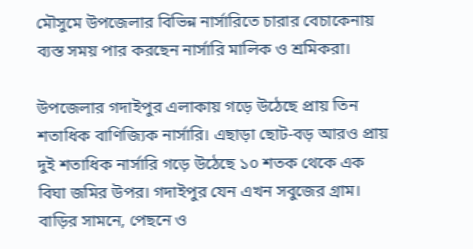মৌসুমে উপজেলার বিভিন্ন নার্সারিতে চারার বেচাকেনায় ব্যস্ত সময় পার করছেন নার্সারি মালিক ও শ্রমিকরা।

উপজেলার গদাইপুর এলাকায় গড়ে উঠেছে প্রায় তিন শতাধিক বাণিজ্যিক নার্সারি। এছাড়া ছোট-বড় আরও প্রায় দুই শতাধিক নার্সারি গড়ে উঠেছে ১০ শতক থেকে এক বিঘা জমির উপর। গদাইপুর যেন এখন সবুজের গ্রাম। বাড়ির সামনে, পেছনে ও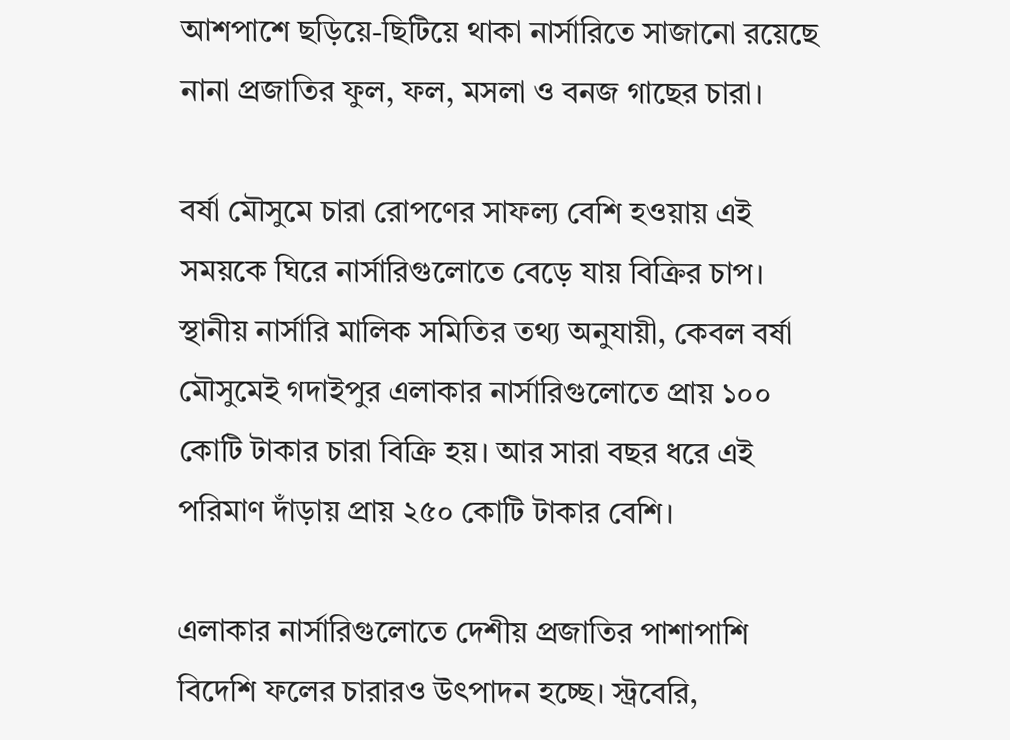আশপাশে ছড়িয়ে-ছিটিয়ে থাকা নার্সারিতে সাজানো রয়েছে নানা প্রজাতির ফুল, ফল, মসলা ও বনজ গাছের চারা।

বর্ষা মৌসুমে চারা রোপণের সাফল্য বেশি হওয়ায় এই সময়কে ঘিরে নার্সারিগুলোতে বেড়ে যায় বিক্রির চাপ। স্থানীয় নার্সারি মালিক সমিতির তথ্য অনুযায়ী, কেবল বর্ষা মৌসুমেই গদাইপুর এলাকার নার্সারিগুলোতে প্রায় ১০০ কোটি টাকার চারা বিক্রি হয়। আর সারা বছর ধরে এই পরিমাণ দাঁড়ায় প্রায় ২৫০ কোটি টাকার বেশি।

এলাকার নার্সারিগুলোতে দেশীয় প্রজাতির পাশাপাশি বিদেশি ফলের চারারও উৎপাদন হচ্ছে। স্ট্রবেরি,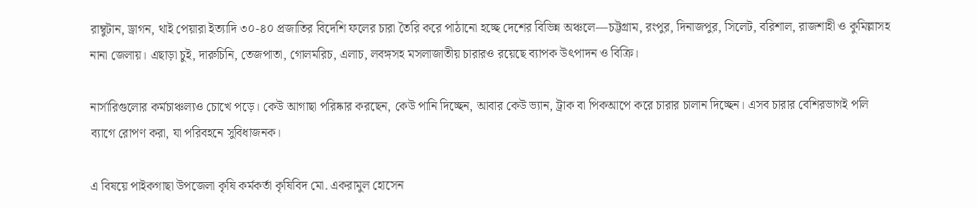রাম্বুটান, ড্রাগন, থাই পেয়ারা ইত্যাদি ৩০-৪০ প্রজাতির বিদেশি ফলের চারা তৈরি করে পাঠানো হচ্ছে দেশের বিভিন্ন অঞ্চলে—চট্টগ্রাম, রংপুর, দিনাজপুর, সিলেট, বরিশাল, রাজশাহী ও কুমিল্লাসহ নানা জেলায়। এছাড়া চুই, দারুচিনি, তেজপাতা, গোলমরিচ, এলাচ, লবঙ্গসহ মসলাজাতীয় চারারও রয়েছে ব্যাপক উৎপাদন ও বিক্রি।

নার্সারিগুলোর কর্মচাঞ্চল্যও চোখে পড়ে। কেউ আগাছা পরিষ্কার করছেন, কেউ পানি দিচ্ছেন, আবার কেউ ভ্যান, ট্রাক বা পিকআপে করে চারার চালান দিচ্ছেন। এসব চারার বেশিরভাগই পলি ব্যাগে রোপণ করা, যা পরিবহনে সুবিধাজনক।

এ বিষয়ে পাইকগাছা উপজেলা কৃষি কর্মকর্তা কৃষিবিদ মো. একরামুল হোসেন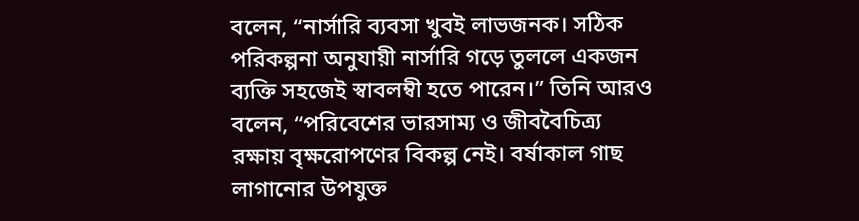বলেন, “নার্সারি ব্যবসা খুবই লাভজনক। সঠিক পরিকল্পনা অনুযায়ী নার্সারি গড়ে তুললে একজন ব্যক্তি সহজেই স্বাবলম্বী হতে পারেন।” তিনি আরও বলেন, “পরিবেশের ভারসাম্য ও জীববৈচিত্র্য রক্ষায় বৃক্ষরোপণের বিকল্প নেই। বর্ষাকাল গাছ লাগানোর উপযুক্ত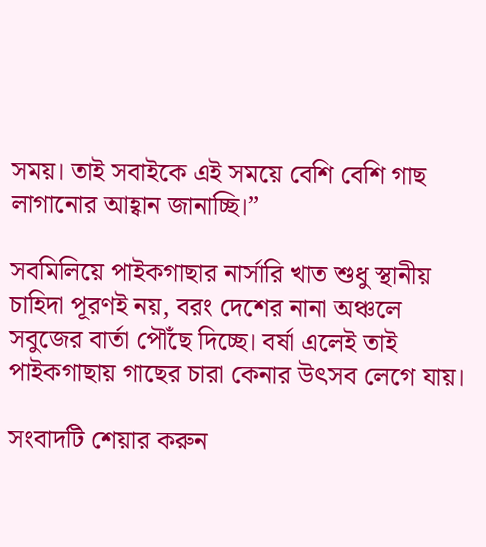সময়। তাই সবাইকে এই সময়ে বেশি বেশি গাছ লাগানোর আহ্বান জানাচ্ছি।”

সবমিলিয়ে পাইকগাছার নার্সারি খাত শুধু স্থানীয় চাহিদা পূরণই নয়, বরং দেশের নানা অঞ্চলে সবুজের বার্তা পৌঁছে দিচ্ছে। বর্ষা এলেই তাই পাইকগাছায় গাছের চারা কেনার উৎসব লেগে যায়।

সংবাদটি শেয়ার করুন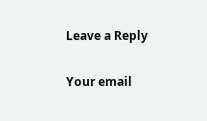Leave a Reply

Your email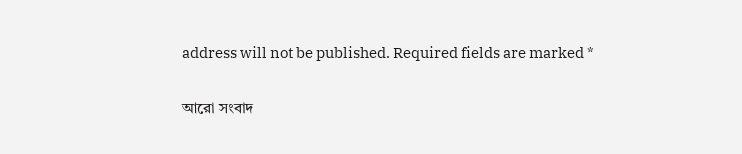address will not be published. Required fields are marked *

আরো সংবাদ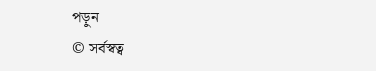পড়ুন
© সর্বস্বত্ব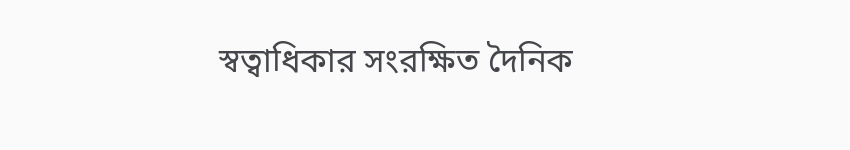স্বত্বাধিকার সংরক্ষিত দৈনিক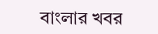বাংলার খবর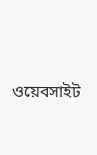ওয়েবসাইট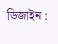ডিজাইন :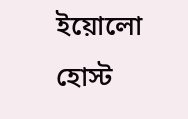ইয়োলো হোস্ট